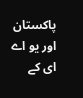پاکستان اور یو اے ای کے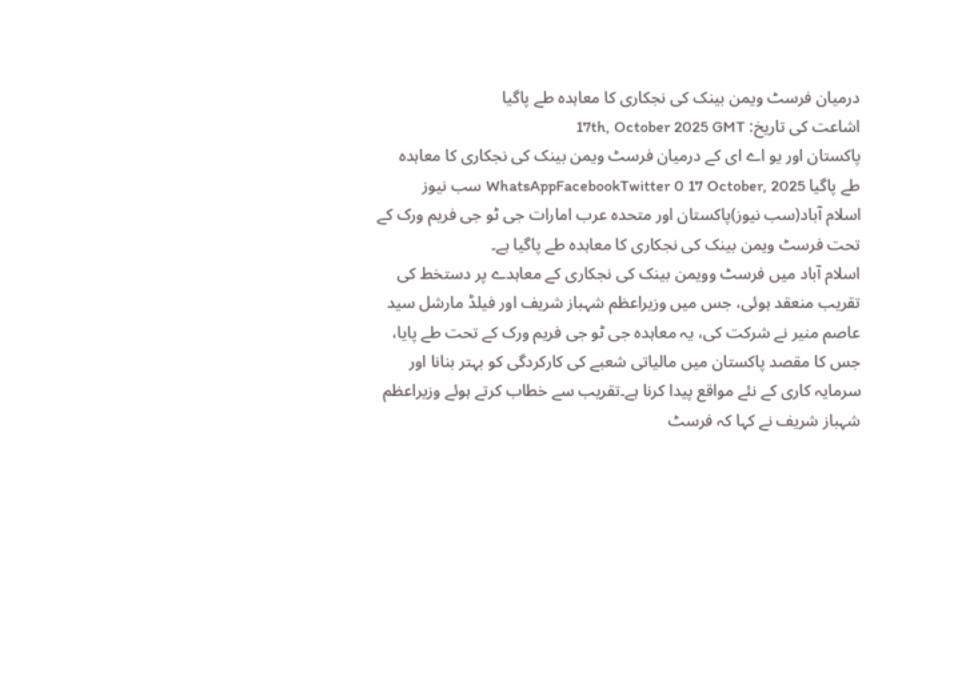درمیان فرسٹ ویمن بینک کی نجکاری کا معاہدہ طے پاگیا
اشاعت کی تاریخ: 17th, October 2025 GMT
پاکستان اور یو اے ای کے درمیان فرسٹ ویمن بینک کی نجکاری کا معاہدہ طے پاگیا WhatsAppFacebookTwitter 0 17 October, 2025 سب نیوز
اسلام آباد(سب نیوز)پاکستان اور متحدہ عرب امارات جی ٹو جی فریم ورک کے تحت فرسٹ ویمن بینک کی نجکاری کا معاہدہ طے پاگیا ہے۔
اسلام آباد میں فرسٹ وویمن بینک کی نجکاری کے معاہدے پر دستخط کی تقریب منعقد ہوئی، جس میں وزیراعظم شہباز شریف اور فیلڈ مارشل سید عاصم منیر نے شرکت کی، یہ معاہدہ جی ٹو جی فریم ورک کے تحت طے پایا، جس کا مقصد پاکستان میں مالیاتی شعبے کی کارکردگی کو بہتر بنانا اور سرمایہ کاری کے نئے مواقع پیدا کرنا ہے۔تقریب سے خطاب کرتے ہوئے وزیراعظم شہباز شریف نے کہا کہ فرسٹ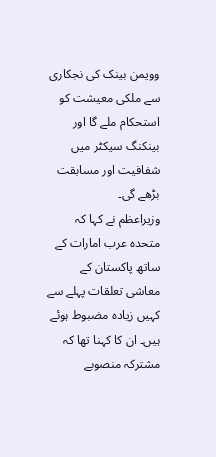وویمن بینک کی نجکاری سے ملکی معیشت کو استحکام ملے گا اور بینکنگ سیکٹر میں شفافیت اور مسابقت بڑھے گی۔
وزیراعظم نے کہا کہ متحدہ عرب امارات کے ساتھ پاکستان کے معاشی تعلقات پہلے سے کہیں زیادہ مضبوط ہوئے ہیں۔ ان کا کہنا تھا کہ مشترکہ منصوبے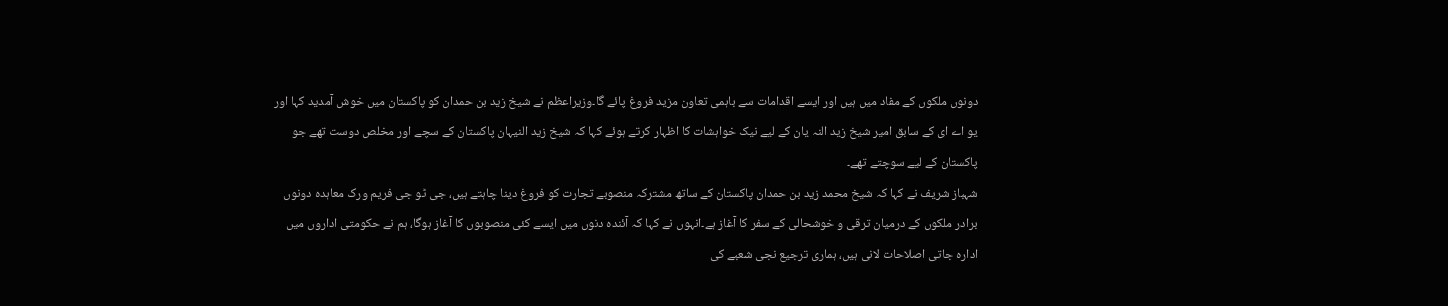دونوں ملکوں کے مفاد میں ہیں اور ایسے اقدامات سے باہمی تعاون مزید فروغ پائے گا۔وزیراعظم نے شیخ زید بن حمدان کو پاکستان میں خوش آمدید کہا اور یو اے ای کے سابق امیر شیخ زید النہ یان کے لیے نیک خواہشات کا اظہار کرتے ہوئے کہا کہ شیخ زید النیہان پاکستان کے سچے اور مخلص دوست تھے جو پاکستان کے لیے سوچتے تھے۔
شہباز شریف نے کہا کہ شیخ محمد زید بن حمدان پاکستان کے ساتھ مشترکہ منصوبے تجارت کو فروغ دینا چاہتے ہیں، جی ٹو جی فریم ورک معاہدہ دونوں برادر ملکوں کے درمیان ترقی و خوشحالی کے سفر کا آغاز ہے۔انہوں نے کہا کہ آئندہ دنوں میں ایسے کئی منصوبوں کا آغاز ہوگا، ہم نے حکومتی اداروں میں ادارہ جاتی اصلاحات لانی ہیں، ہماری ترجیع نجی شعبے کی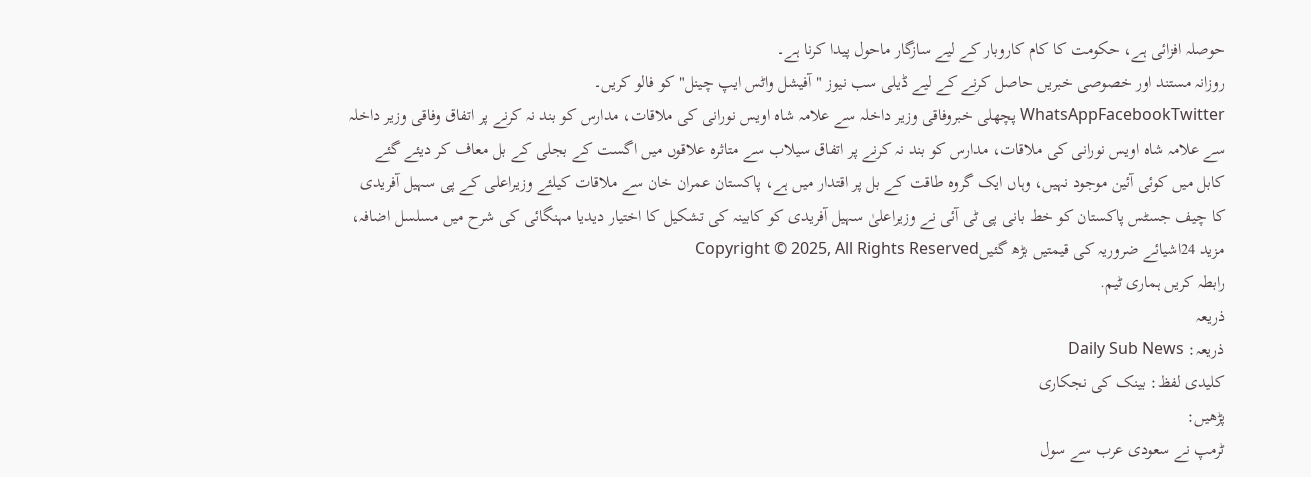حوصلہ افزائی ہے، حکومت کا کام کاروبار کے لیے سازگار ماحول پیدا کرنا ہے۔
روزانہ مستند اور خصوصی خبریں حاصل کرنے کے لیے ڈیلی سب نیوز "آفیشل واٹس ایپ چینل" کو فالو کریں۔
WhatsAppFacebookTwitter پچھلی خبروفاقی وزیر داخلہ سے علامہ شاہ اویس نورانی کی ملاقات، مدارس کو بند نہ کرنے پر اتفاق وفاقی وزیر داخلہ سے علامہ شاہ اویس نورانی کی ملاقات، مدارس کو بند نہ کرنے پر اتفاق سیلاب سے متاثرہ علاقوں میں اگست کے بجلی کے بل معاف کر دیئے گئے کابل میں کوئی آئین موجود نہیں، وہاں ایک گروہ طاقت کے بل پر اقتدار میں ہے، پاکستان عمران خان سے ملاقات کیلئے وزیراعلی کے پی سہیل آفریدی کا چیف جسٹس پاکستان کو خط بانی پی ٹی آئی نے وزیراعلیٰ سہیل آفریدی کو کابینہ کی تشکیل کا اختیار دیدیا مہنگائی کی شرح میں مسلسل اضافہ، مزید 24اشیائے ضروریہ کی قیمتیں بڑھ گئیںCopyright © 2025, All Rights Reserved
رابطہ کریں ہماری ٹیم.
ذریعہ
ذریعہ: Daily Sub News
کلیدی لفظ: بینک کی نجکاری
پڑھیں:
ٹرمپ نے سعودی عرب سے سول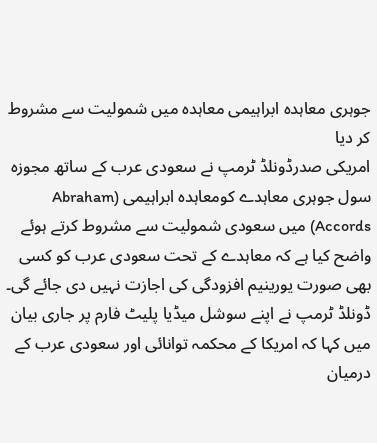جوہری معاہدہ ابراہیمی معاہدہ میں شمولیت سے مشروط کر دیا
امریکی صدرڈونلڈ ٹرمپ نے سعودی عرب کے ساتھ مجوزہ سول جوہری معاہدے کومعاہدہ ابراہیمی (Abraham Accords) میں سعودی شمولیت سے مشروط کرتے ہوئے واضح کیا ہے کہ معاہدے کے تحت سعودی عرب کو کسی بھی صورت یورینیم افزودگی کی اجازت نہیں دی جائے گی۔
ڈونلڈ ٹرمپ نے اپنے سوشل میڈیا پلیٹ فارم پر جاری بیان میں کہا کہ امریکا کے محکمہ توانائی اور سعودی عرب کے درمیان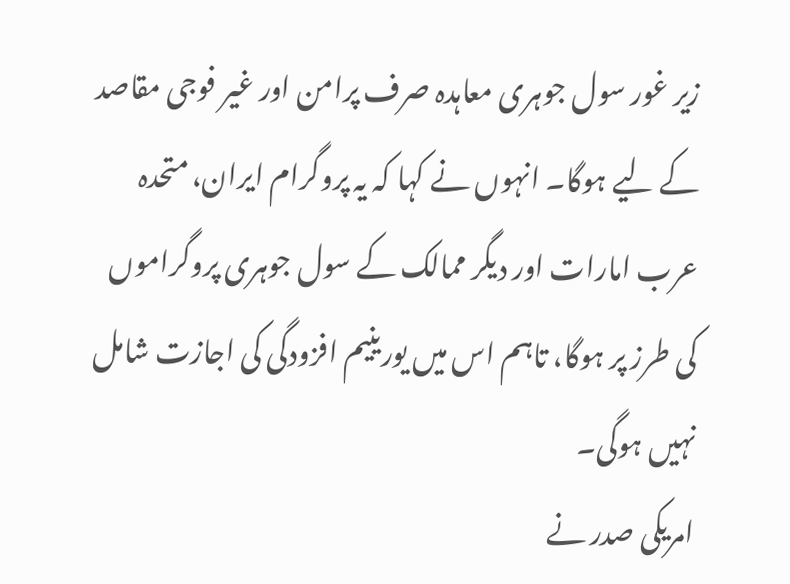زیر غور سول جوہری معاہدہ صرف پرامن اور غیر فوجی مقاصد کے لیے ہوگا۔ انہوں نے کہا کہ یہ پروگرام ایران، متحدہ عرب امارات اور دیگر ممالک کے سول جوہری پروگراموں کی طرز پر ہوگا، تاہم اس میں یورینیم افزودگی کی اجازت شامل نہیں ہوگی۔
امریکی صدر نے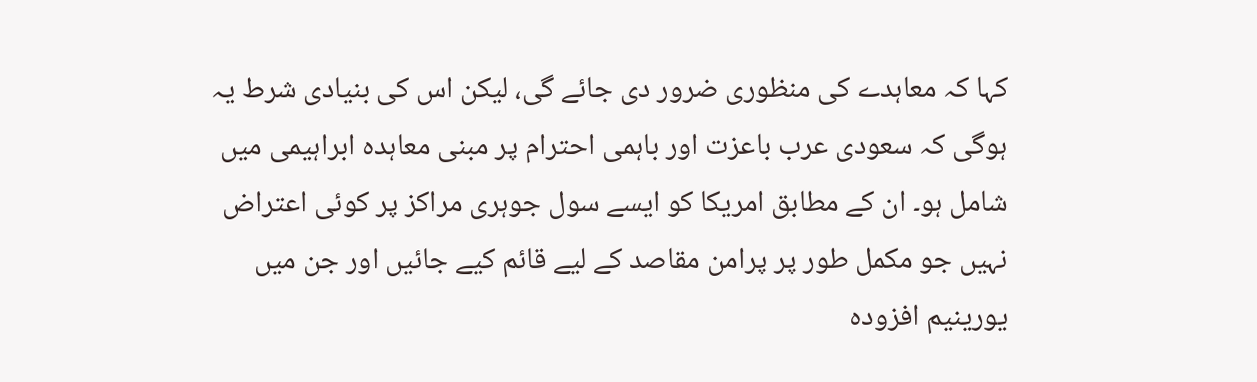کہا کہ معاہدے کی منظوری ضرور دی جائے گی، لیکن اس کی بنیادی شرط یہ ہوگی کہ سعودی عرب باعزت اور باہمی احترام پر مبنی معاہدہ ابراہیمی میں شامل ہو۔ ان کے مطابق امریکا کو ایسے سول جوہری مراکز پر کوئی اعتراض نہیں جو مکمل طور پر پرامن مقاصد کے لیے قائم کیے جائیں اور جن میں یورینیم افزودہ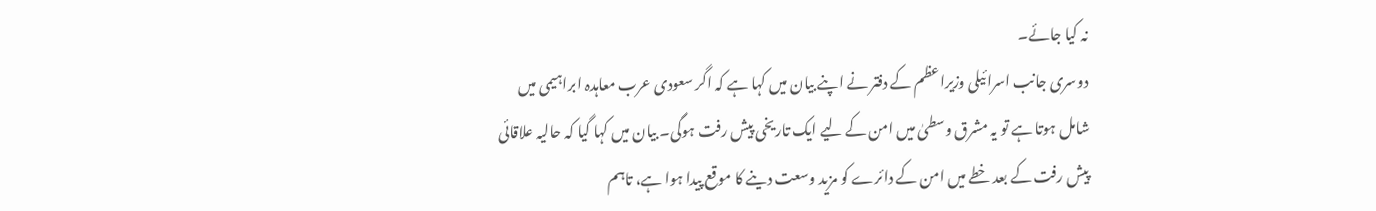نہ کیا جائے۔
دوسری جانب اسرائیلی وزیراعظم کے دفتر نے اپنے بیان میں کہا ہے کہ اگر سعودی عرب معاہدہ ابراہیمی میں شامل ہوتا ہے تو یہ مشرق وسطیٰ میں امن کے لیے ایک تاریخی پیش رفت ہوگی۔ بیان میں کہا گیا کہ حالیہ علاقائی پیش رفت کے بعد خطے میں امن کے دائرے کو مزید وسعت دینے کا موقع پیدا ہوا ہے، تاہم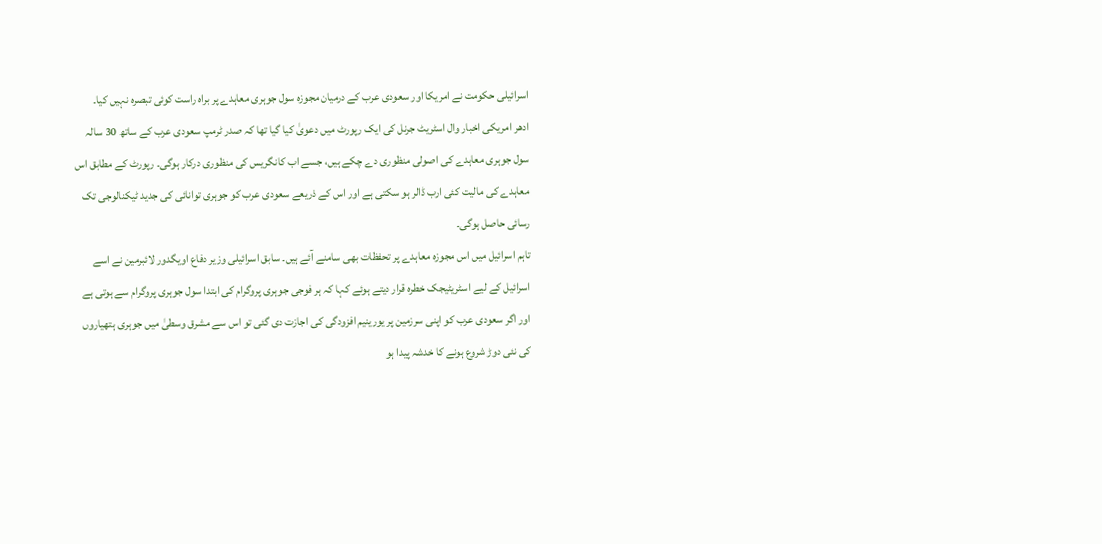اسرائیلی حکومت نے امریکا اور سعودی عرب کے درمیان مجوزہ سول جوہری معاہدے پر براہ راست کوئی تبصرہ نہیں کیا۔
ادھر امریکی اخبار وال اسٹریٹ جرنل کی ایک رپورٹ میں دعویٰ کیا گیا تھا کہ صدر ٹرمپ سعودی عرب کے ساتھ 30 سالہ سول جوہری معاہدے کی اصولی منظوری دے چکے ہیں، جسے اب کانگریس کی منظوری درکار ہوگی۔ رپورٹ کے مطابق اس معاہدے کی مالیت کئی ارب ڈالر ہو سکتی ہے اور اس کے ذریعے سعودی عرب کو جوہری توانائی کی جدید ٹیکنالوجی تک رسائی حاصل ہوگی۔
تاہم اسرائیل میں اس مجوزہ معاہدے پر تحفظات بھی سامنے آئے ہیں۔ سابق اسرائیلی وزیر دفاع اویگدور لائبرمین نے اسے اسرائیل کے لیے اسٹریٹیجک خطرہ قرار دیتے ہوئے کہا کہ ہر فوجی جوہری پروگرام کی ابتدا سول جوہری پروگرام سے ہوتی ہے اور اگر سعودی عرب کو اپنی سرزمین پر یورینیم افزودگی کی اجازت دی گئی تو اس سے مشرق وسطیٰ میں جوہری ہتھیاروں کی نئی دوڑ شروع ہونے کا خدشہ پیدا ہو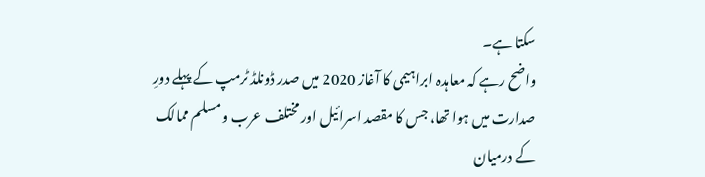سکتا ہے۔
واضح رہے کہ معاہدہ ابراہیمی کا آغاز 2020 میں صدر ڈونلڈ ٹرمپ کے پہلے دورِ صدارت میں ہوا تھا، جس کا مقصد اسرائیل اور مختلف عرب و مسلم ممالک کے درمیان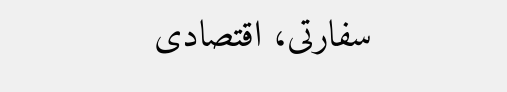سفارتی، اقتصادی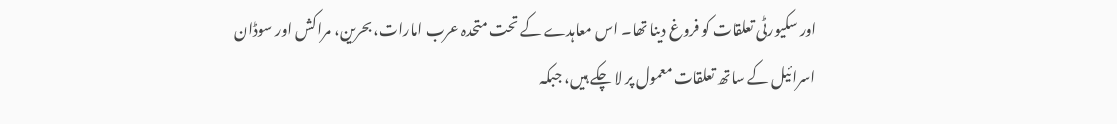اور سکیورٹی تعلقات کو فروغ دینا تھا۔ اس معاہدے کے تحت متحدہ عرب امارات، بحرین، مراکش اور سوڈان اسرائیل کے ساتھ تعلقات معمول پر لا چکے ہیں، جبکہ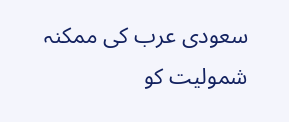سعودی عرب کی ممکنہ شمولیت کو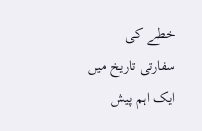خطے کی سفارتی تاریخ میں ایک اہم پیش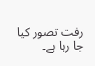رفت تصور کیا جا رہا ہے۔